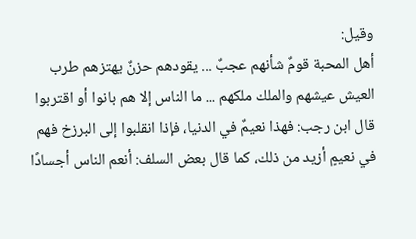وقيل:
أهل المحبة قومٌ شأنهم عجبٌ ... يقودهم حزنٌ يهتزهم طرب
العيش عيشهم والملك ملكهم ... ما الناس إلا هم بانوا أو اقتربوا
قال ابن رجب: فهذا نعيمٌ في الدنيا، فإذا انقلبوا إلى البرزخ فهم في نعيمٍ أزيد من ذلك، كما قال بعض السلف: أنعم الناس أجسادًا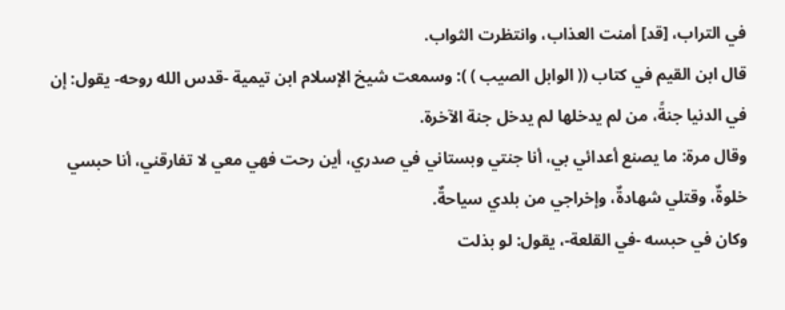في التراب، [قد] أمنت العذاب، وانتظرت الثواب.
قال ابن القيم في كتاب (( الوابل الصيب ) ): وسمعت شيخ الإسلام ابن تيمية -قدس الله روحه- يقول: إن في الدنيا جنةً، من لم يدخلها لم يدخل جنة الآخرة.
وقال مرة: ما يصنع أعدائي بي، أنا جنتي وبستاني في صدري، أين رحت فهي معي لا تفارقني، أنا حبسي خلوةٌ، وقتلي شهادةٌ، وإخراجي من بلدي سياحةٌ.
وكان في حبسه -في القلعة-، يقول: لو بذلت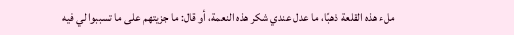ملء هذه القلعة ذهبًا، ما عدل عندي شكر هذه النعمة، أو قال: ما جزيتهم على ما تسببوا لي فيه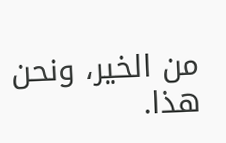من الخير، ونحن هذا.